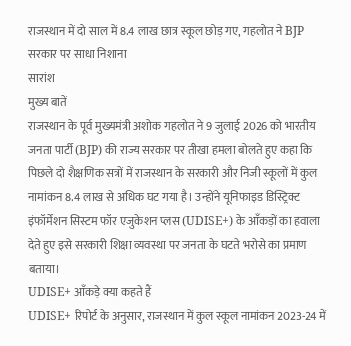राजस्थान में दो साल में 8.4 लाख छात्र स्कूल छोड़ गए, गहलोत ने BJP सरकार पर साधा निशाना
सारांश
मुख्य बातें
राजस्थान के पूर्व मुख्यमंत्री अशोक गहलोत ने 9 जुलाई 2026 को भारतीय जनता पार्टी (BJP) की राज्य सरकार पर तीखा हमला बोलते हुए कहा कि पिछले दो शैक्षणिक सत्रों में राजस्थान के सरकारी और निजी स्कूलों में कुल नामांकन 8.4 लाख से अधिक घट गया है। उन्होंने यूनिफाइड डिस्ट्रिक्ट इंफॉर्मेशन सिस्टम फॉर एजुकेशन प्लस (UDISE+) के आँकड़ों का हवाला देते हुए इसे सरकारी शिक्षा व्यवस्था पर जनता के घटते भरोसे का प्रमाण बताया।
UDISE+ आँकड़े क्या कहते हैं
UDISE+ रिपोर्ट के अनुसार, राजस्थान में कुल स्कूल नामांकन 2023-24 में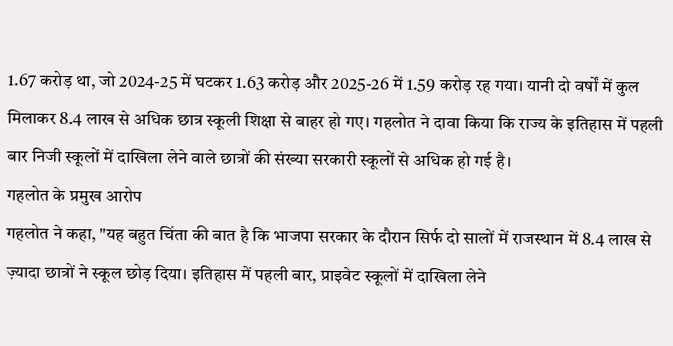1.67 करोड़ था, जो 2024-25 में घटकर 1.63 करोड़ और 2025-26 में 1.59 करोड़ रह गया। यानी दो वर्षों में कुल मिलाकर 8.4 लाख से अधिक छात्र स्कूली शिक्षा से बाहर हो गए। गहलोत ने दावा किया कि राज्य के इतिहास में पहली बार निजी स्कूलों में दाखिला लेने वाले छात्रों की संख्या सरकारी स्कूलों से अधिक हो गई है।
गहलोत के प्रमुख आरोप
गहलोत ने कहा, "यह बहुत चिंता की बात है कि भाजपा सरकार के दौरान सिर्फ दो सालों में राजस्थान में 8.4 लाख से ज़्यादा छात्रों ने स्कूल छोड़ दिया। इतिहास में पहली बार, प्राइवेट स्कूलों में दाखिला लेने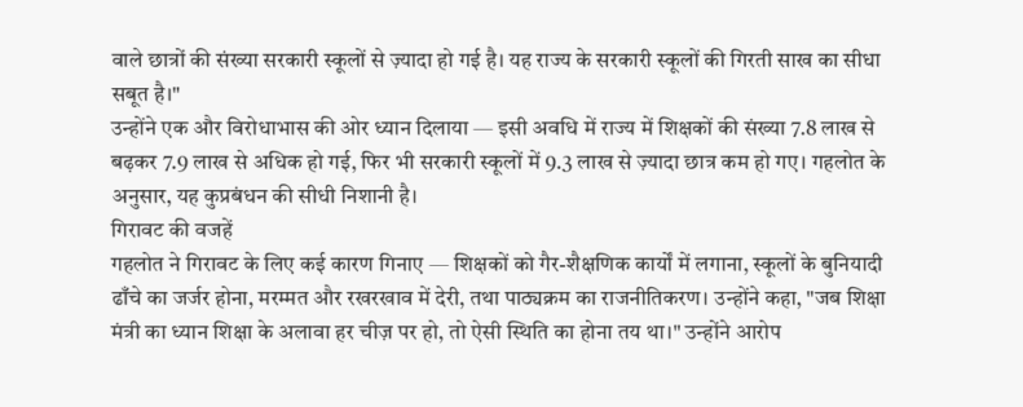वाले छात्रों की संख्या सरकारी स्कूलों से ज़्यादा हो गई है। यह राज्य के सरकारी स्कूलों की गिरती साख का सीधा सबूत है।"
उन्होंने एक और विरोधाभास की ओर ध्यान दिलाया — इसी अवधि में राज्य में शिक्षकों की संख्या 7.8 लाख से बढ़कर 7.9 लाख से अधिक हो गई, फिर भी सरकारी स्कूलों में 9.3 लाख से ज़्यादा छात्र कम हो गए। गहलोत के अनुसार, यह कुप्रबंधन की सीधी निशानी है।
गिरावट की वजहें
गहलोत ने गिरावट के लिए कई कारण गिनाए — शिक्षकों को गैर-शैक्षणिक कार्यों में लगाना, स्कूलों के बुनियादी ढाँचे का जर्जर होना, मरम्मत और रखरखाव में देरी, तथा पाठ्यक्रम का राजनीतिकरण। उन्होंने कहा, "जब शिक्षा मंत्री का ध्यान शिक्षा के अलावा हर चीज़ पर हो, तो ऐसी स्थिति का होना तय था।" उन्होंने आरोप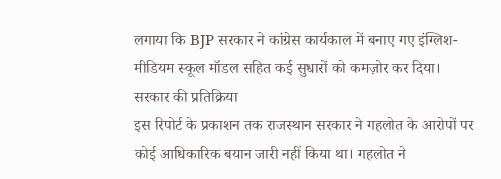लगाया कि BJP सरकार ने कांग्रेस कार्यकाल में बनाए गए इंग्लिश-मीडियम स्कूल मॉडल सहित कई सुधारों को कमज़ोर कर दिया।
सरकार की प्रतिक्रिया
इस रिपोर्ट के प्रकाशन तक राजस्थान सरकार ने गहलोत के आरोपों पर कोई आधिकारिक बयान जारी नहीं किया था। गहलोत ने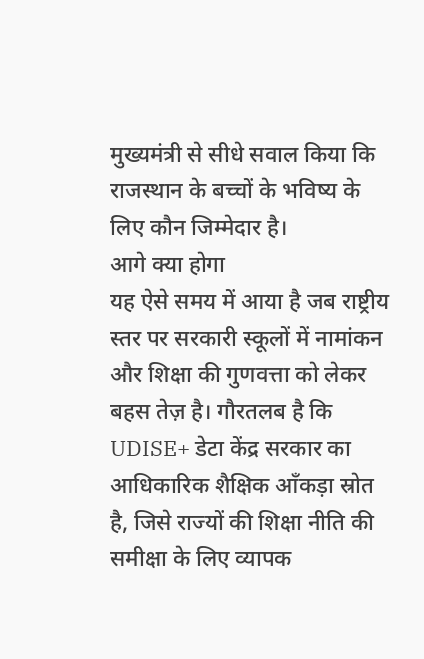मुख्यमंत्री से सीधे सवाल किया कि राजस्थान के बच्चों के भविष्य के लिए कौन जिम्मेदार है।
आगे क्या होगा
यह ऐसे समय में आया है जब राष्ट्रीय स्तर पर सरकारी स्कूलों में नामांकन और शिक्षा की गुणवत्ता को लेकर बहस तेज़ है। गौरतलब है कि UDISE+ डेटा केंद्र सरकार का आधिकारिक शैक्षिक आँकड़ा स्रोत है, जिसे राज्यों की शिक्षा नीति की समीक्षा के लिए व्यापक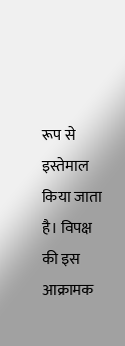रूप से इस्तेमाल किया जाता है। विपक्ष की इस आक्रामक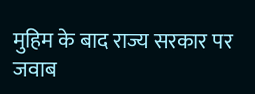मुहिम के बाद राज्य सरकार पर जवाब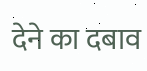देने का दबाव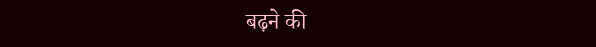बढ़ने की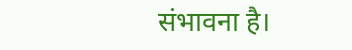संभावना है।